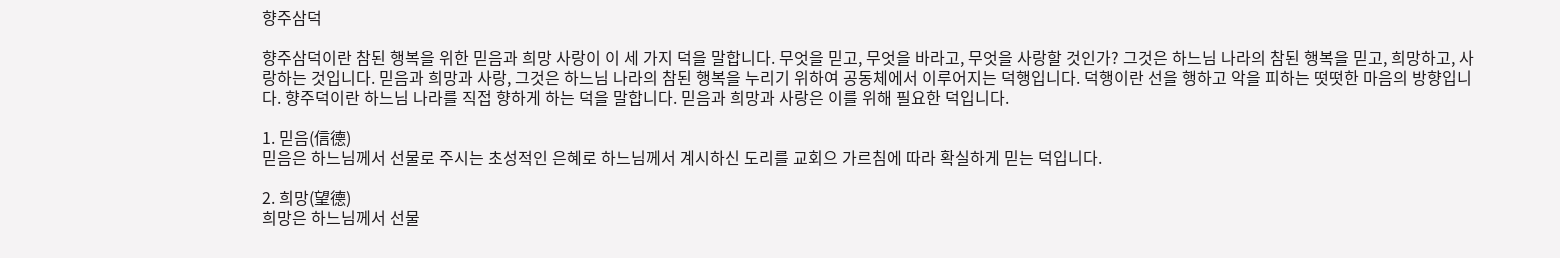향주삼덕

향주삼덕이란 참된 행복을 위한 믿음과 희망 사랑이 이 세 가지 덕을 말합니다. 무엇을 믿고, 무엇을 바라고, 무엇을 사랑할 것인가? 그것은 하느님 나라의 참된 행복을 믿고, 희망하고, 사랑하는 것입니다. 믿음과 희망과 사랑, 그것은 하느님 나라의 참된 행복을 누리기 위하여 공동체에서 이루어지는 덕행입니다. 덕행이란 선을 행하고 악을 피하는 떳떳한 마음의 방향입니다. 향주덕이란 하느님 나라를 직접 향하게 하는 덕을 말합니다. 믿음과 희망과 사랑은 이를 위해 필요한 덕입니다.

1. 믿음(信德)
믿음은 하느님께서 선물로 주시는 초성적인 은혜로 하느님께서 계시하신 도리를 교회으 가르침에 따라 확실하게 믿는 덕입니다.

2. 희망(望德)
희망은 하느님께서 선물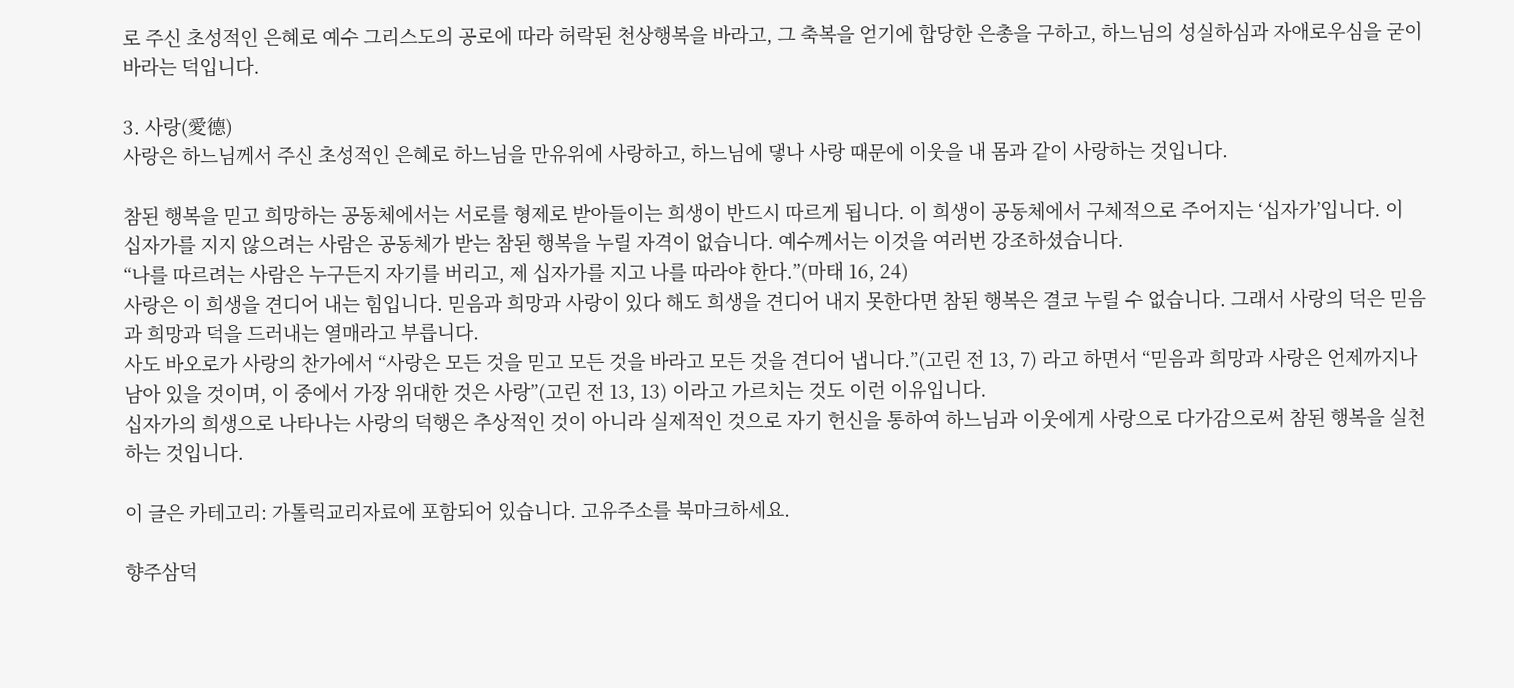로 주신 초성적인 은혜로 예수 그리스도의 공로에 따라 허락된 천상행복을 바라고, 그 축복을 얻기에 합당한 은총을 구하고, 하느님의 성실하심과 자애로우심을 굳이 바라는 덕입니다.

3. 사랑(愛德)
사랑은 하느님께서 주신 초성적인 은혜로 하느님을 만유위에 사랑하고, 하느님에 댛나 사랑 때문에 이웃을 내 몸과 같이 사랑하는 것입니다.

참된 행복을 믿고 희망하는 공동체에서는 서로를 형제로 받아들이는 희생이 반드시 따르게 됩니다. 이 희생이 공동체에서 구체적으로 주어지는 ‘십자가’입니다. 이 십자가를 지지 않으려는 사람은 공동체가 받는 참된 행복을 누릴 자격이 없습니다. 예수께서는 이것을 여러번 강조하셨습니다.
“나를 따르려는 사람은 누구든지 자기를 버리고, 제 십자가를 지고 나를 따라야 한다.”(마태 16, 24)
사랑은 이 희생을 견디어 내는 힘입니다. 믿음과 희망과 사랑이 있다 해도 희생을 견디어 내지 못한다면 참된 행복은 결코 누릴 수 없습니다. 그래서 사랑의 덕은 믿음과 희망과 덕을 드러내는 열매라고 부릅니다.
사도 바오로가 사랑의 찬가에서 “사랑은 모든 것을 믿고 모든 것을 바라고 모든 것을 견디어 냅니다.”(고린 전 13, 7) 라고 하면서 “믿음과 희망과 사랑은 언제까지나 남아 있을 것이며, 이 중에서 가장 위대한 것은 사랑”(고린 전 13, 13) 이라고 가르치는 것도 이런 이유입니다.
십자가의 희생으로 나타나는 사랑의 덕행은 추상적인 것이 아니라 실제적인 것으로 자기 헌신을 통하여 하느님과 이웃에게 사랑으로 다가감으로써 참된 행복을 실천 하는 것입니다.

이 글은 카테고리: 가톨릭교리자료에 포함되어 있습니다. 고유주소를 북마크하세요.

향주삼덕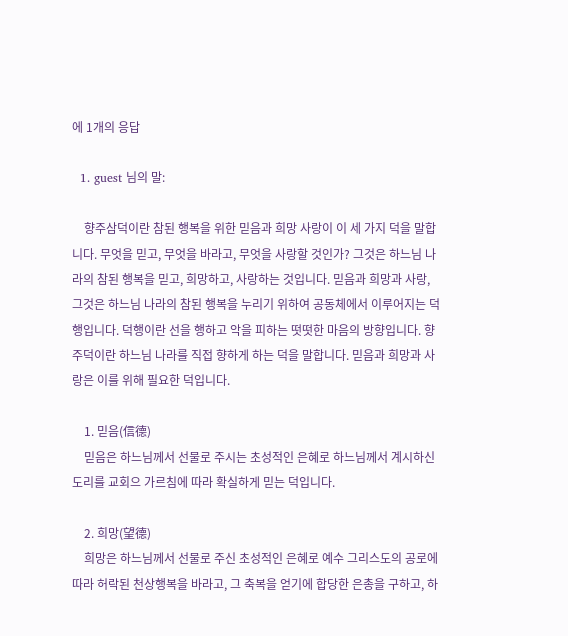에 1개의 응답

  1. guest 님의 말:

    향주삼덕이란 참된 행복을 위한 믿음과 희망 사랑이 이 세 가지 덕을 말합니다. 무엇을 믿고, 무엇을 바라고, 무엇을 사랑할 것인가? 그것은 하느님 나라의 참된 행복을 믿고, 희망하고, 사랑하는 것입니다. 믿음과 희망과 사랑, 그것은 하느님 나라의 참된 행복을 누리기 위하여 공동체에서 이루어지는 덕행입니다. 덕행이란 선을 행하고 악을 피하는 떳떳한 마음의 방향입니다. 향주덕이란 하느님 나라를 직접 향하게 하는 덕을 말합니다. 믿음과 희망과 사랑은 이를 위해 필요한 덕입니다.

    1. 믿음(信德)
    믿음은 하느님께서 선물로 주시는 초성적인 은혜로 하느님께서 계시하신 도리를 교회으 가르침에 따라 확실하게 믿는 덕입니다.

    2. 희망(望德)
    희망은 하느님께서 선물로 주신 초성적인 은혜로 예수 그리스도의 공로에 따라 허락된 천상행복을 바라고, 그 축복을 얻기에 합당한 은총을 구하고, 하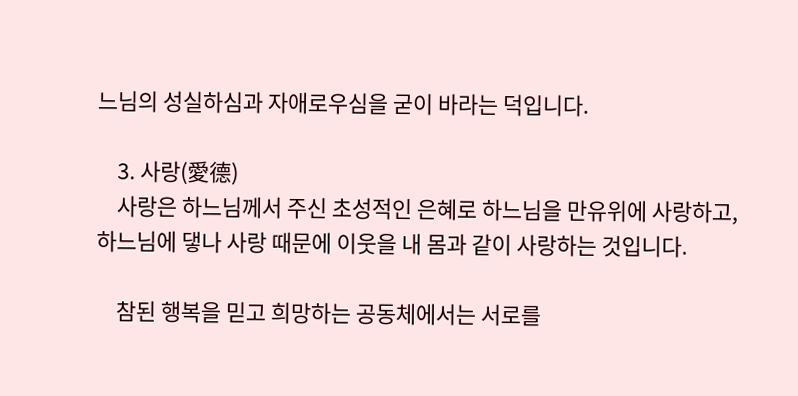느님의 성실하심과 자애로우심을 굳이 바라는 덕입니다.

    3. 사랑(愛德)
    사랑은 하느님께서 주신 초성적인 은혜로 하느님을 만유위에 사랑하고, 하느님에 댛나 사랑 때문에 이웃을 내 몸과 같이 사랑하는 것입니다.

    참된 행복을 믿고 희망하는 공동체에서는 서로를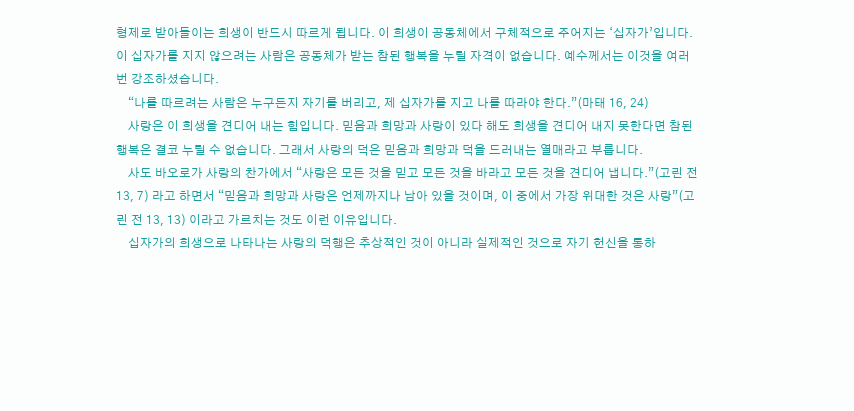형제로 받아들이는 희생이 반드시 따르게 됩니다. 이 희생이 공동체에서 구체적으로 주어지는 ‘십자가’입니다. 이 십자가를 지지 않으려는 사람은 공동체가 받는 참된 행복을 누릴 자격이 없습니다. 예수께서는 이것을 여러번 강조하셨습니다.
    “나를 따르려는 사람은 누구든지 자기를 버리고, 제 십자가를 지고 나를 따라야 한다.”(마태 16, 24)
    사랑은 이 희생을 견디어 내는 힘입니다. 믿음과 희망과 사랑이 있다 해도 희생을 견디어 내지 못한다면 참된 행복은 결코 누릴 수 없습니다. 그래서 사랑의 덕은 믿음과 희망과 덕을 드러내는 열매라고 부릅니다.
    사도 바오로가 사랑의 찬가에서 “사랑은 모든 것을 믿고 모든 것을 바라고 모든 것을 견디어 냅니다.”(고린 전 13, 7) 라고 하면서 “믿음과 희망과 사랑은 언제까지나 남아 있을 것이며, 이 중에서 가장 위대한 것은 사랑”(고린 전 13, 13) 이라고 가르치는 것도 이런 이유입니다.
    십자가의 희생으로 나타나는 사랑의 덕행은 추상적인 것이 아니라 실제적인 것으로 자기 헌신을 통하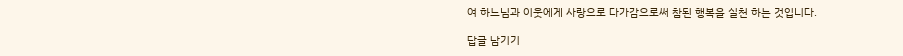여 하느님과 이웃에게 사랑으로 다가감으로써 참된 행복을 실천 하는 것입니다.

답글 남기기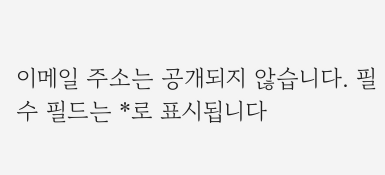이메일 주소는 공개되지 않습니다. 필수 필드는 *로 표시됩니다